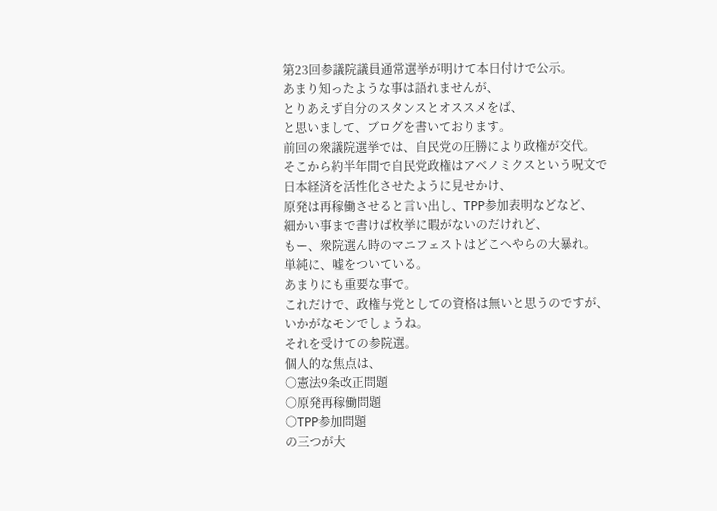第23回参議院議員通常選挙が明けて本日付けで公示。
あまり知ったような事は語れませんが、
とりあえず自分のスタンスとオススメをば、
と思いまして、ブログを書いております。
前回の衆議院選挙では、自民党の圧勝により政権が交代。
そこから約半年間で自民党政権はアベノミクスという呪文で
日本経済を活性化させたように見せかけ、
原発は再稼働させると言い出し、TPP参加表明などなど、
細かい事まで書けば枚挙に暇がないのだけれど、
もー、衆院選ん時のマニフェストはどこへやらの大暴れ。
単純に、嘘をついている。
あまりにも重要な事で。
これだけで、政権与党としての資格は無いと思うのですが、
いかがなモンでしょうね。
それを受けての参院選。
個人的な焦点は、
○憲法9条改正問題
○原発再稼働問題
○TPP参加問題
の三つが大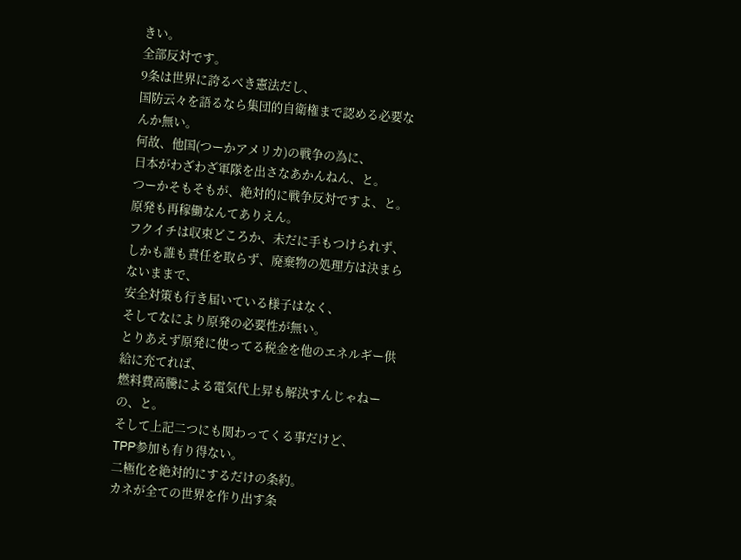きい。
全部反対です。
9条は世界に誇るべき憲法だし、
国防云々を語るなら集団的自衛権まで認める必要なんか無い。
何故、他国(つーかアメリカ)の戦争の為に、
日本がわざわざ軍隊を出さなあかんねん、と。
つーかそもそもが、絶対的に戦争反対ですよ、と。
原発も再稼働なんてありえん。
フクイチは収束どころか、未だに手もつけられず、
しかも誰も責任を取らず、廃棄物の処理方は決まらないままで、
安全対策も行き届いている様子はなく、
そしてなにより原発の必要性が無い。
とりあえず原発に使ってる税金を他のエネルギー供給に充てれば、
燃料費高騰による電気代上昇も解決すんじゃねーの、と。
そして上記二つにも関わってくる事だけど、
TPP参加も有り得ない。
二極化を絶対的にするだけの条約。
カネが全ての世界を作り出す条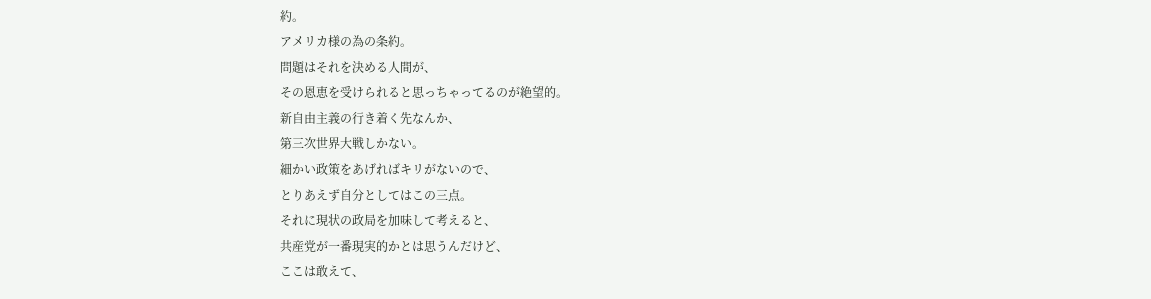約。
アメリカ様の為の条約。
問題はそれを決める人間が、
その恩恵を受けられると思っちゃってるのが絶望的。
新自由主義の行き着く先なんか、
第三次世界大戦しかない。
細かい政策をあげればキリがないので、
とりあえず自分としてはこの三点。
それに現状の政局を加味して考えると、
共産党が一番現実的かとは思うんだけど、
ここは敢えて、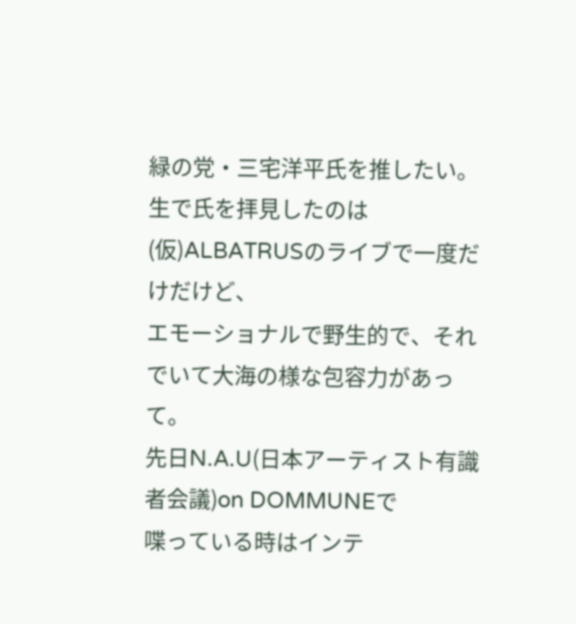緑の党・三宅洋平氏を推したい。
生で氏を拝見したのは(仮)ALBATRUSのライブで一度だけだけど、
エモーショナルで野生的で、それでいて大海の様な包容力があって。
先日N.A.U(日本アーティスト有識者会議)on DOMMUNEで
喋っている時はインテ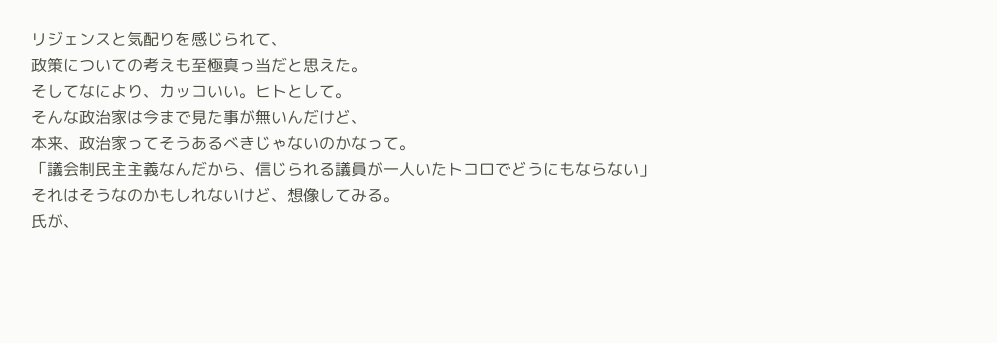リジェンスと気配りを感じられて、
政策についての考えも至極真っ当だと思えた。
そしてなにより、カッコいい。ヒトとして。
そんな政治家は今まで見た事が無いんだけど、
本来、政治家ってそうあるべきじゃないのかなって。
「議会制民主主義なんだから、信じられる議員が一人いたトコロでどうにもならない」
それはそうなのかもしれないけど、想像してみる。
氏が、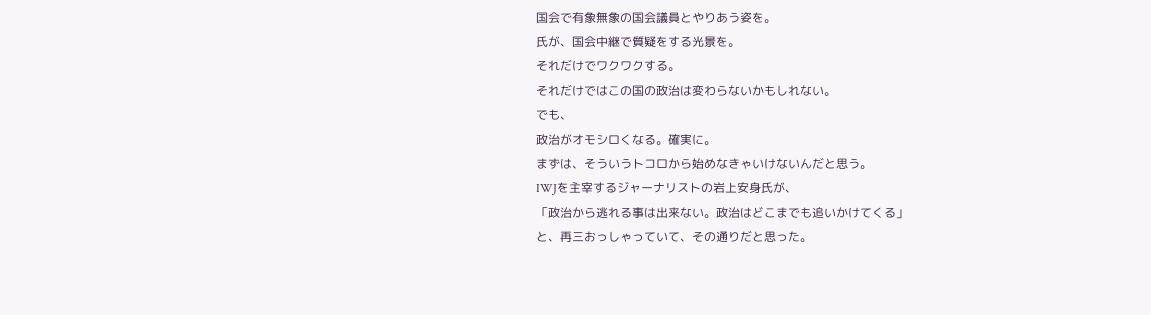国会で有象無象の国会議員とやりあう姿を。
氏が、国会中継で質疑をする光景を。
それだけでワクワクする。
それだけではこの国の政治は変わらないかもしれない。
でも、
政治がオモシロくなる。確実に。
まずは、そういうトコロから始めなきゃいけないんだと思う。
IWJを主宰するジャーナリストの岩上安身氏が、
「政治から逃れる事は出来ない。政治はどこまでも追いかけてくる」
と、再三おっしゃっていて、その通りだと思った。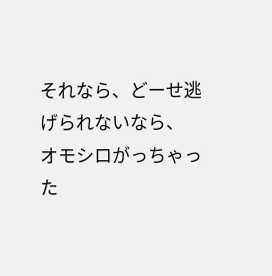それなら、どーせ逃げられないなら、
オモシロがっちゃった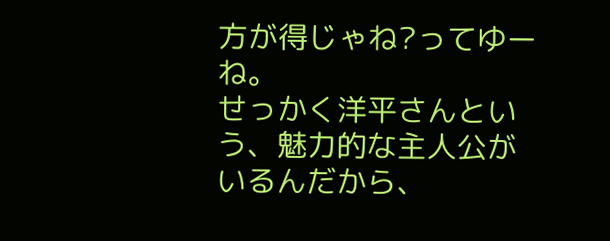方が得じゃね?ってゆーね。
せっかく洋平さんという、魅力的な主人公がいるんだから、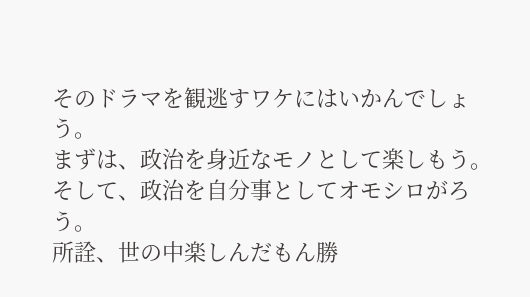そのドラマを観逃すワケにはいかんでしょう。
まずは、政治を身近なモノとして楽しもう。
そして、政治を自分事としてオモシロがろう。
所詮、世の中楽しんだもん勝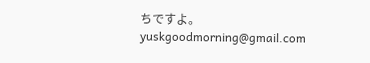ちですよ。
yuskgoodmorning@gmail.com